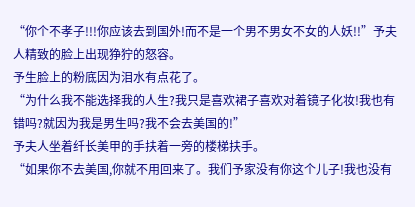“你个不孝子!!!你应该去到国外!而不是一个男不男女不女的人妖!!”予夫人精致的脸上出现狰狞的怒容。
予生脸上的粉底因为泪水有点花了。
“为什么我不能选择我的人生?我只是喜欢裙子喜欢对着镜子化妆!我也有错吗?就因为我是男生吗?我不会去美国的!”
予夫人坐着纤长美甲的手扶着一旁的楼梯扶手。
“如果你不去美国,你就不用回来了。我们予家没有你这个儿子!我也没有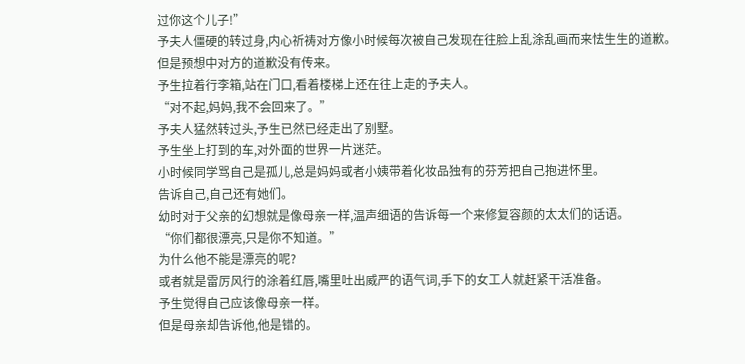过你这个儿子!”
予夫人僵硬的转过身,内心祈祷对方像小时候每次被自己发现在往脸上乱涂乱画而来怯生生的道歉。
但是预想中对方的道歉没有传来。
予生拉着行李箱,站在门口,看着楼梯上还在往上走的予夫人。
“对不起,妈妈,我不会回来了。”
予夫人猛然转过头,予生已然已经走出了别墅。
予生坐上打到的车,对外面的世界一片迷茫。
小时候同学骂自己是孤儿,总是妈妈或者小姨带着化妆品独有的芬芳把自己抱进怀里。
告诉自己,自己还有她们。
幼时对于父亲的幻想就是像母亲一样,温声细语的告诉每一个来修复容颜的太太们的话语。
“你们都很漂亮,只是你不知道。”
为什么他不能是漂亮的呢?
或者就是雷厉风行的涂着红唇,嘴里吐出威严的语气词,手下的女工人就赶紧干活准备。
予生觉得自己应该像母亲一样。
但是母亲却告诉他,他是错的。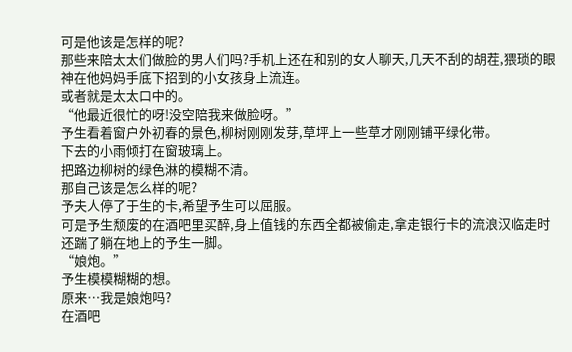可是他该是怎样的呢?
那些来陪太太们做脸的男人们吗?手机上还在和别的女人聊天,几天不刮的胡茬,猥琐的眼神在他妈妈手底下招到的小女孩身上流连。
或者就是太太口中的。
“他最近很忙的呀!没空陪我来做脸呀。”
予生看着窗户外初春的景色,柳树刚刚发芽,草坪上一些草才刚刚铺平绿化带。
下去的小雨倾打在窗玻璃上。
把路边柳树的绿色淋的模糊不清。
那自己该是怎么样的呢?
予夫人停了于生的卡,希望予生可以屈服。
可是予生颓废的在酒吧里买醉,身上值钱的东西全都被偷走,拿走银行卡的流浪汉临走时还踹了躺在地上的予生一脚。
“娘炮。”
予生模模糊糊的想。
原来…我是娘炮吗?
在酒吧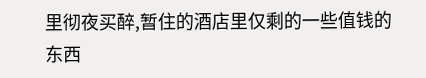里彻夜买醉,暂住的酒店里仅剩的一些值钱的东西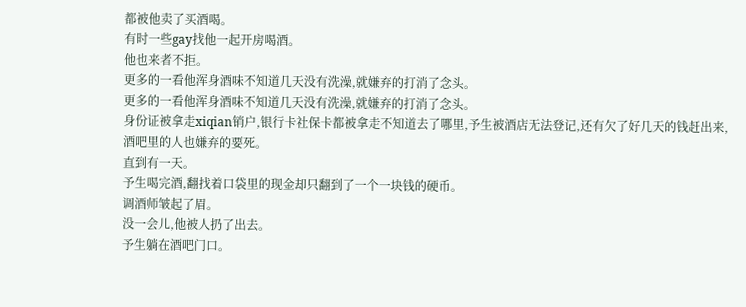都被他卖了买酒喝。
有时一些gay找他一起开房喝酒。
他也来者不拒。
更多的一看他浑身酒味不知道几天没有洗澡,就嫌弃的打消了念头。
更多的一看他浑身酒味不知道几天没有洗澡,就嫌弃的打消了念头。
身份证被拿走xiqian销户,银行卡社保卡都被拿走不知道去了哪里,予生被酒店无法登记,还有欠了好几天的钱赶出来,酒吧里的人也嫌弃的要死。
直到有一天。
予生喝完酒,翻找着口袋里的现金却只翻到了一个一块钱的硬币。
调酒师皱起了眉。
没一会儿,他被人扔了出去。
予生躺在酒吧门口。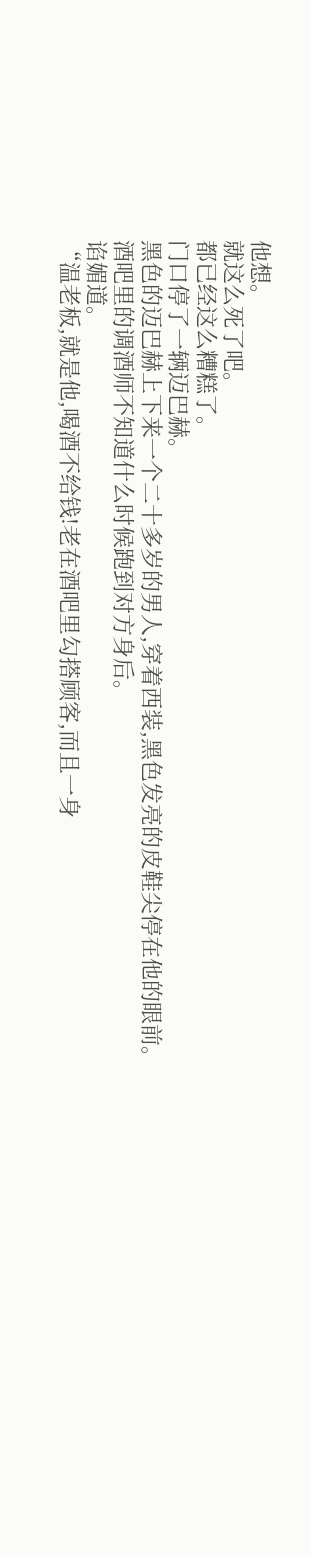他想。
就这么死了吧。
都已经这么糟糕了。
门口停了一辆迈巴赫。
黑色的迈巴赫上下来一个二十多岁的男人,穿着西装,黑色发亮的皮鞋尖停在他的眼前。
酒吧里的调酒师不知道什么时候跑到对方身后。
谄媚道。
“温老板,就是他,喝酒不给钱!老在酒吧里勾搭顾客,而且一身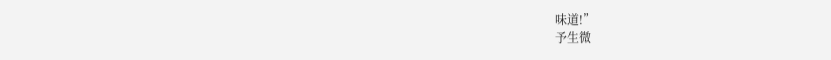味道!”
予生微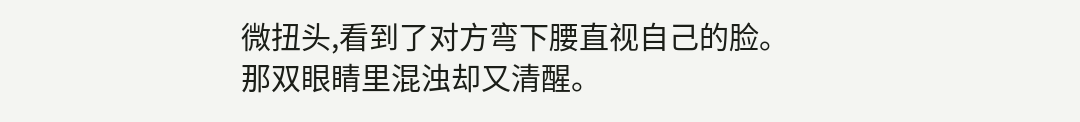微扭头,看到了对方弯下腰直视自己的脸。
那双眼睛里混浊却又清醒。